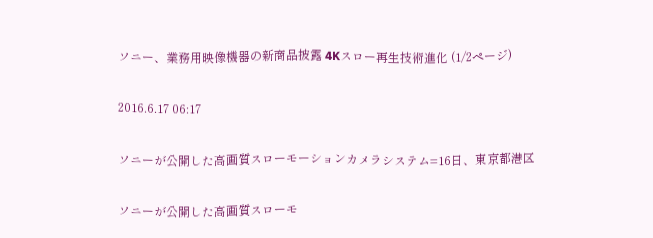ソニー、業務用映像機器の新商品披露 4Kスロー再生技術進化 (1/2ページ)

2016.6.17 06:17

ソニーが公開した高画質スローモーションカメラシステム=16日、東京都港区

ソニーが公開した高画質スローモ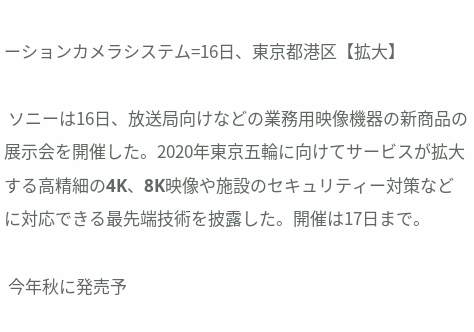ーションカメラシステム=16日、東京都港区【拡大】

 ソニーは16日、放送局向けなどの業務用映像機器の新商品の展示会を開催した。2020年東京五輪に向けてサービスが拡大する高精細の4K、8K映像や施設のセキュリティー対策などに対応できる最先端技術を披露した。開催は17日まで。

 今年秋に発売予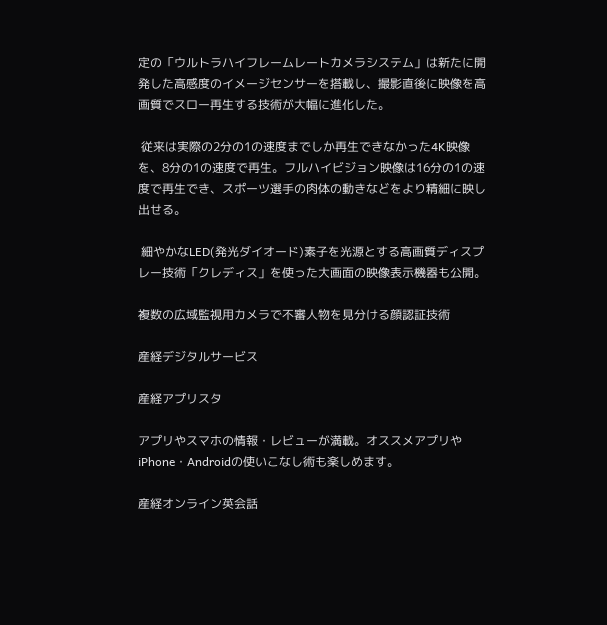定の「ウルトラハイフレームレートカメラシステム」は新たに開発した高感度のイメージセンサーを搭載し、撮影直後に映像を高画質でスロー再生する技術が大幅に進化した。

 従来は実際の2分の1の速度までしか再生できなかった4K映像を、8分の1の速度で再生。フルハイビジョン映像は16分の1の速度で再生でき、スポーツ選手の肉体の動きなどをより精細に映し出せる。

 細やかなLED(発光ダイオード)素子を光源とする高画質ディスプレー技術「クレディス」を使った大画面の映像表示機器も公開。

複数の広域監視用カメラで不審人物を見分ける顔認証技術

産経デジタルサービス

産経アプリスタ

アプリやスマホの情報・レビューが満載。オススメアプリやiPhone・Androidの使いこなし術も楽しめます。

産経オンライン英会話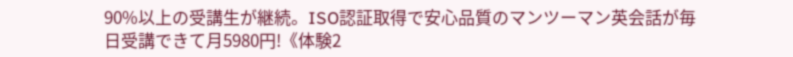90%以上の受講生が継続。ISO認証取得で安心品質のマンツーマン英会話が毎日受講できて月5980円!《体験2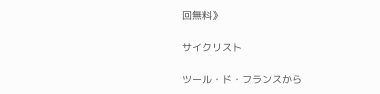回無料》

サイクリスト

ツール・ド・フランスから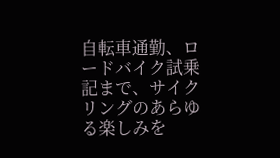自転車通勤、ロードバイク試乗記まで、サイクリングのあらゆる楽しみを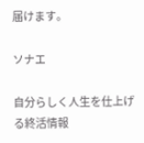届けます。

ソナエ

自分らしく人生を仕上げる終活情報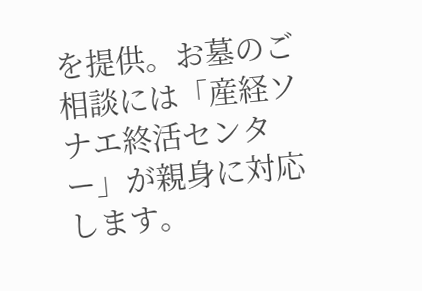を提供。お墓のご相談には「産経ソナエ終活センター」が親身に対応します。